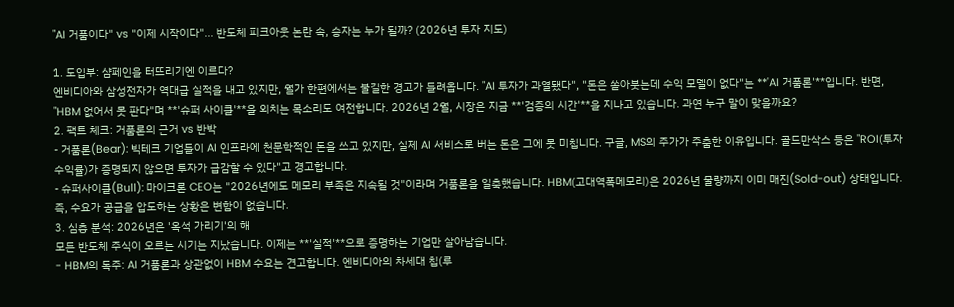"AI 거품이다" vs "이제 시작이다"... 반도체 피크아웃 논란 속, 승자는 누가 될까? (2026년 투자 지도)

1. 도입부: 샴페인을 터뜨리기엔 이르다?
엔비디아와 삼성전자가 역대급 실적을 내고 있지만, 월가 한편에서는 불길한 경고가 들려옵니다. "AI 투자가 과열됐다", "돈은 쏟아붓는데 수익 모델이 없다"는 **'AI 거품론'**입니다. 반면, "HBM 없어서 못 판다"며 **'슈퍼 사이클'**을 외치는 목소리도 여전합니다. 2026년 2월, 시장은 지금 **'검증의 시간'**을 지나고 있습니다. 과연 누구 말이 맞을까요?
2. 팩트 체크: 거품론의 근거 vs 반박
- 거품론(Bear): 빅테크 기업들이 AI 인프라에 천문학적인 돈을 쓰고 있지만, 실제 AI 서비스로 버는 돈은 그에 못 미칩니다. 구글, MS의 주가가 주춤한 이유입니다. 골드만삭스 등은 "ROI(투자 수익률)가 증명되지 않으면 투자가 급감할 수 있다"고 경고합니다.
- 슈퍼사이클(Bull): 마이크론 CEO는 "2026년에도 메모리 부족은 지속될 것"이라며 거품론을 일축했습니다. HBM(고대역폭메모리)은 2026년 물량까지 이미 매진(Sold-out) 상태입니다. 즉, 수요가 공급을 압도하는 상황은 변함이 없습니다.
3. 심층 분석: 2026년은 '옥석 가리기'의 해
모든 반도체 주식이 오르는 시기는 지났습니다. 이제는 **'실적'**으로 증명하는 기업만 살아남습니다.
- HBM의 독주: AI 거품론과 상관없이 HBM 수요는 견고합니다. 엔비디아의 차세대 칩(루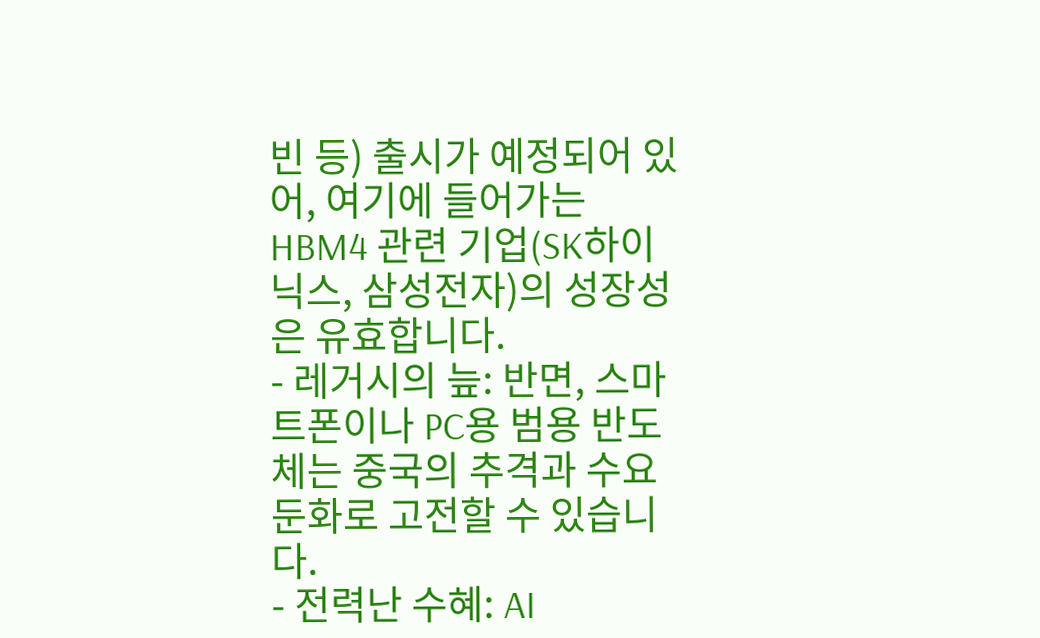빈 등) 출시가 예정되어 있어, 여기에 들어가는 HBM4 관련 기업(SK하이닉스, 삼성전자)의 성장성은 유효합니다.
- 레거시의 늪: 반면, 스마트폰이나 PC용 범용 반도체는 중국의 추격과 수요 둔화로 고전할 수 있습니다.
- 전력난 수혜: AI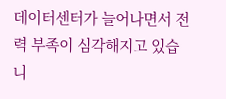데이터센터가 늘어나면서 전력 부족이 심각해지고 있습니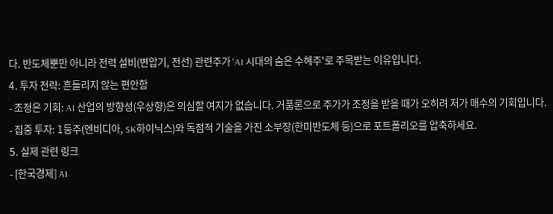다. 반도체뿐만 아니라 전력 설비(변압기, 전선) 관련주가 'AI 시대의 숨은 수혜주'로 주목받는 이유입니다.
4. 투자 전략: 흔들리지 않는 편안함
- 조정은 기회: AI 산업의 방향성(우상향)은 의심할 여지가 없습니다. 거품론으로 주가가 조정을 받을 때가 오히려 저가 매수의 기회입니다.
- 집중 투자: 1등주(엔비디아, SK하이닉스)와 독점적 기술을 가진 소부장(한미반도체 등)으로 포트폴리오를 압축하세요.
5. 실제 관련 링크
- [한국경제] AI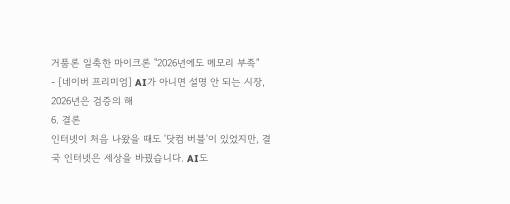거품론 일축한 마이크론 "2026년에도 메모리 부족"
- [네이버 프리미엄] AI가 아니면 설명 안 되는 시장, 2026년은 검증의 해
6. 결론
인터넷이 처음 나왔을 때도 '닷컴 버블'이 있었지만, 결국 인터넷은 세상을 바꿨습니다. AI도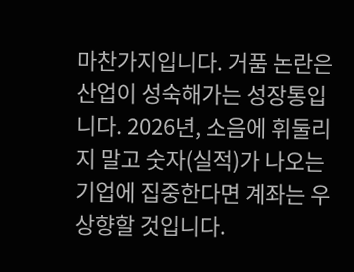마찬가지입니다. 거품 논란은 산업이 성숙해가는 성장통입니다. 2026년, 소음에 휘둘리지 말고 숫자(실적)가 나오는 기업에 집중한다면 계좌는 우상향할 것입니다.